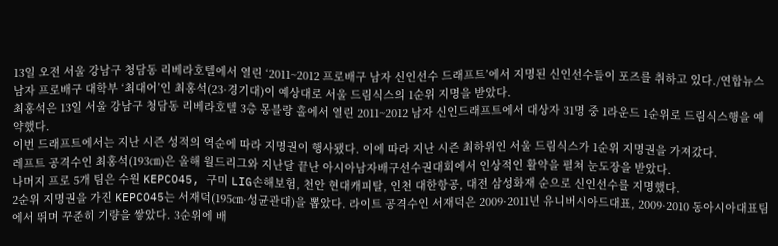13일 오전 서울 강남구 청담동 리베라호텔에서 열린 ‘2011~2012 프로배구 남자 신인선수 드래프트’에서 지명된 신인선수들이 포즈를 취하고 있다./연합뉴스
남자 프로배구 대학부 ‘최대어’인 최홍석(23·경기대)이 예상대로 서울 드림식스의 1순위 지명을 받았다.
최홍석은 13일 서울 강남구 청담동 리베라호텔 3층 몽블랑 홀에서 열린 2011~2012 남자 신인드래프트에서 대상자 31명 중 1라운드 1순위로 드림식스행을 예약했다.
이번 드래프트에서는 지난 시즌 성적의 역순에 따라 지명권이 행사됐다. 이에 따라 지난 시즌 최하위인 서울 드림식스가 1순위 지명권을 가져갔다.
레프트 공격수인 최홍석(193㎝)은 올해 월드리그와 지난달 끝난 아시아남자배구선수권대회에서 인상적인 활약을 펼쳐 눈도장을 받았다.
나머지 프로 5개 팀은 수원 KEPCO45, 구미 LIG손해보험, 천안 현대캐피탈, 인천 대한항공, 대전 삼성화재 순으로 신인선수를 지명했다.
2순위 지명권을 가진 KEPCO45는 서재덕(195㎝·성균관대)을 뽑았다. 라이트 공격수인 서재덕은 2009·2011년 유니버시아드대표, 2009·2010 동아시아대표팀에서 뛰며 꾸준히 기량을 쌓았다. 3순위에 배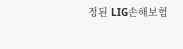정된 LIG손해보험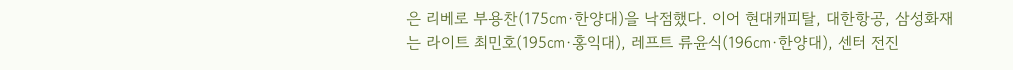은 리베로 부용찬(175㎝·한양대)을 낙점했다. 이어 현대캐피탈, 대한항공, 삼성화재는 라이트 최민호(195㎝·홍익대), 레프트 류윤식(196㎝·한양대), 센터 전진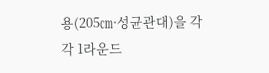용(205㎝·성균관대)을 각각 1라운드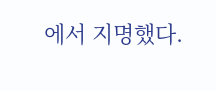에서 지명했다.